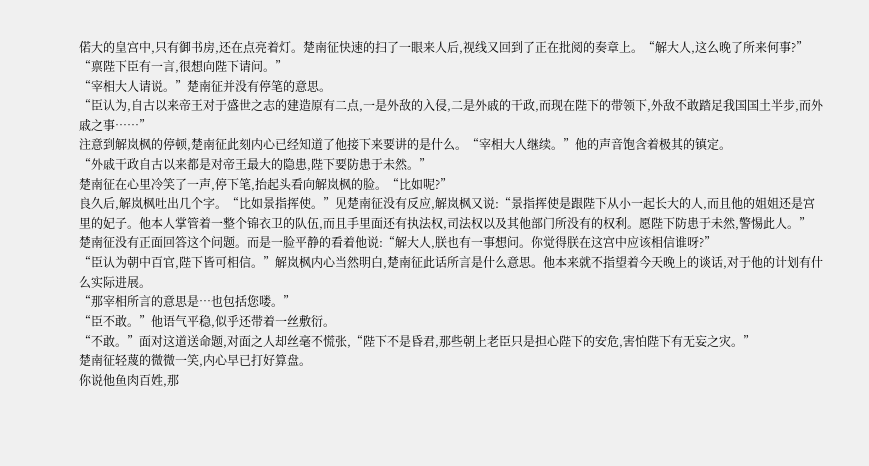偌大的皇宫中,只有御书房,还在点亮着灯。楚南征快速的扫了一眼来人后,视线又回到了正在批阅的奏章上。“解大人,这么晚了所来何事?”
“禀陛下臣有一言,很想向陛下请问。”
“宰相大人请说。”楚南征并没有停笔的意思。
“臣认为,自古以来帝王对于盛世之志的建造原有二点,一是外敌的入侵,二是外戚的干政,而现在陛下的带领下,外敌不敢踏足我国国土半步,而外戚之事……”
注意到解岚枫的停顿,楚南征此刻内心已经知道了他接下来要讲的是什么。“宰相大人继续。”他的声音饱含着极其的镇定。
“外戚干政自古以来都是对帝王最大的隐患,陛下要防患于未然。”
楚南征在心里冷笑了一声,停下笔,抬起头看向解岚枫的脸。“比如呢?”
良久后,解岚枫吐出几个字。“比如景指挥使。”见楚南征没有反应,解岚枫又说:“景指挥使是跟陛下从小一起长大的人,而且他的姐姐还是宫里的妃子。他本人掌管着一整个锦衣卫的队伍,而且手里面还有执法权,司法权以及其他部门所没有的权利。愿陛下防患于未然,警惕此人。”
楚南征没有正面回答这个问题。而是一脸平静的看着他说:“解大人,朕也有一事想问。你觉得朕在这宫中应该相信谁呀?”
“臣认为朝中百官,陛下皆可相信。”解岚枫内心当然明白,楚南征此话所言是什么意思。他本来就不指望着今天晚上的谈话,对于他的计划有什么实际进展。
“那宰相所言的意思是…也包括您喽。”
“臣不敢。”他语气平稳,似乎还带着一丝敷衍。
“不敢。”面对这道送命题,对面之人却丝毫不慌张,“陛下不是昏君,那些朝上老臣只是担心陛下的安危,害怕陛下有无妄之灾。”
楚南征轻蔑的微微一笑,内心早已打好算盘。
你说他鱼肉百姓,那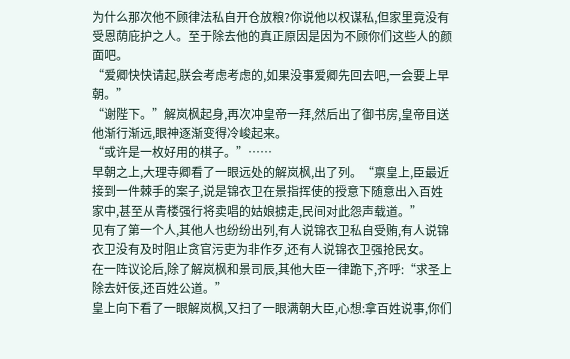为什么那次他不顾律法私自开仓放粮?你说他以权谋私,但家里竟没有受恩荫庇护之人。至于除去他的真正原因是因为不顾你们这些人的颜面吧。
“爱卿快快请起,朕会考虑考虑的,如果没事爱卿先回去吧,一会要上早朝。”
“谢陛下。”解岚枫起身,再次冲皇帝一拜,然后出了御书房,皇帝目送他渐行渐远,眼神逐渐变得冷峻起来。
“或许是一枚好用的棋子。”……
早朝之上,大理寺卿看了一眼远处的解岚枫,出了列。“禀皇上,臣最近接到一件棘手的案子,说是锦衣卫在景指挥使的授意下随意出入百姓家中,甚至从青楼强行将卖唱的姑娘掳走,民间对此怨声载道。”
见有了第一个人,其他人也纷纷出列,有人说锦衣卫私自受贿,有人说锦衣卫没有及时阻止贪官污吏为非作歹,还有人说锦衣卫强抢民女。
在一阵议论后,除了解岚枫和景司辰,其他大臣一律跪下,齐呼:“求圣上除去奸佞,还百姓公道。”
皇上向下看了一眼解岚枫,又扫了一眼满朝大臣,心想:拿百姓说事,你们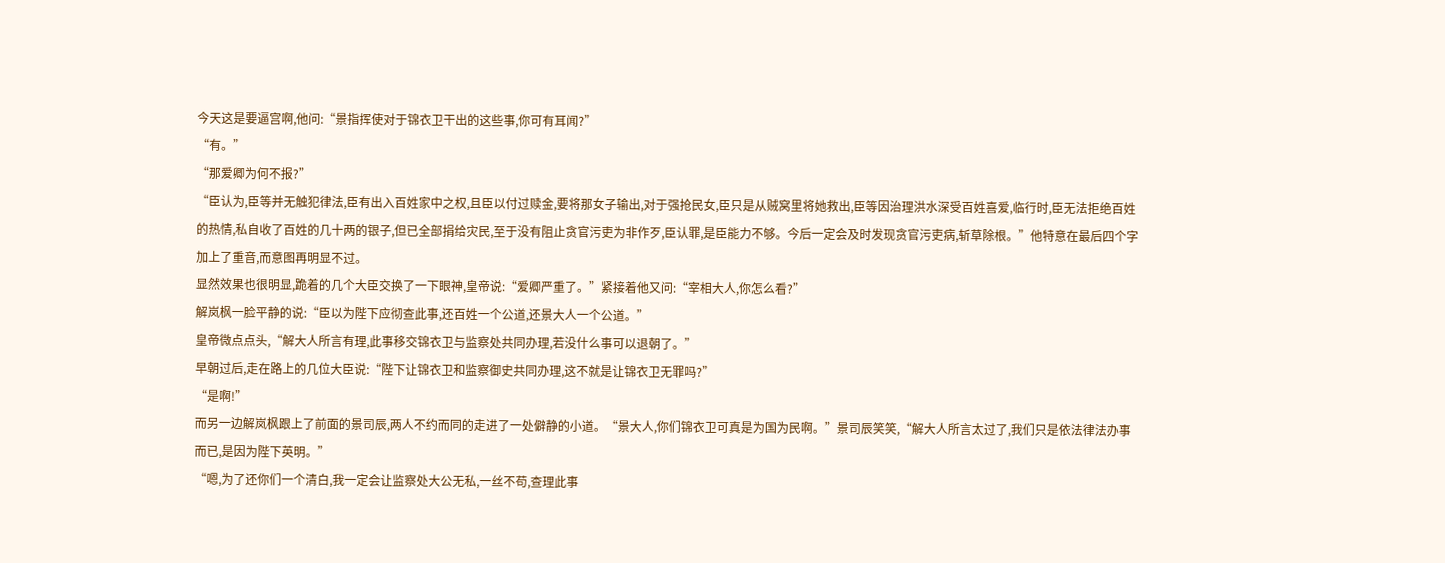今天这是要逼宫啊,他问:“景指挥使对于锦衣卫干出的这些事,你可有耳闻?”
“有。”
“那爱卿为何不报?”
“臣认为,臣等并无触犯律法,臣有出入百姓家中之权,且臣以付过赎金,要将那女子输出,对于强抢民女,臣只是从贼窝里将她救出,臣等因治理洪水深受百姓喜爱,临行时,臣无法拒绝百姓的热情,私自收了百姓的几十两的银子,但已全部捐给灾民,至于没有阻止贪官污吏为非作歹,臣认罪,是臣能力不够。今后一定会及时发现贪官污吏病,斩草除根。”他特意在最后四个字加上了重音,而意图再明显不过。
显然效果也很明显,跪着的几个大臣交换了一下眼神,皇帝说:“爱卿严重了。”紧接着他又问:“宰相大人,你怎么看?”
解岚枫一脸平静的说:“臣以为陛下应彻查此事,还百姓一个公道,还景大人一个公道。”
皇帝微点点头,“解大人所言有理,此事移交锦衣卫与监察处共同办理,若没什么事可以退朝了。”
早朝过后,走在路上的几位大臣说:“陛下让锦衣卫和监察御史共同办理,这不就是让锦衣卫无罪吗?”
“是啊!”
而另一边解岚枫跟上了前面的景司辰,两人不约而同的走进了一处僻静的小道。“景大人,你们锦衣卫可真是为国为民啊。”景司辰笑笑,“解大人所言太过了,我们只是依法律法办事而已,是因为陛下英明。”
“嗯,为了还你们一个清白,我一定会让监察处大公无私,一丝不苟,查理此事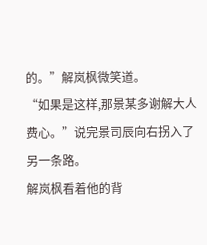的。”解岚枫微笑道。
“如果是这样,那景某多谢解大人费心。”说完景司辰向右拐入了另一条路。
解岚枫看着他的背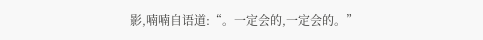影,喃喃自语道:“。一定会的,一定会的。”